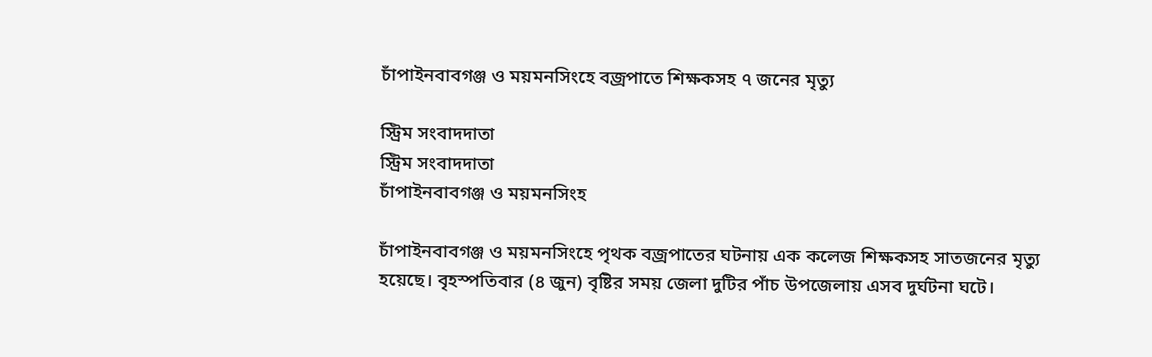চাঁপাইনবাবগঞ্জ ও ময়মনসিংহে বজ্রপাতে শিক্ষকসহ ৭ জনের মৃত্যু

স্ট্রিম সংবাদদাতা
স্ট্রিম সংবাদদাতা
চাঁপাইনবাবগঞ্জ ও ময়মনসিংহ

চাঁপাইনবাবগঞ্জ ও ময়মনসিংহে পৃথক বজ্রপাতের ঘটনায় এক কলেজ শিক্ষকসহ সাতজনের মৃত্যু হয়েছে। বৃহস্পতিবার (৪ জুন) বৃষ্টির সময় জেলা দুটির পাঁচ উপজেলায় এসব দুর্ঘটনা ঘটে।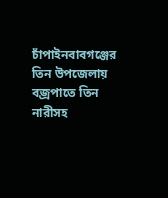চাঁপাইনবাবগঞ্জের তিন উপজেলায় বজ্রপাতে তিন নারীসহ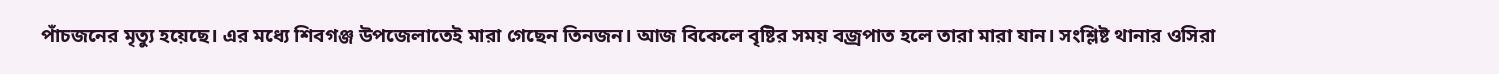পাঁচজনের মৃত্যু হয়েছে। এর মধ্যে শিবগঞ্জ উপজেলাতেই মারা গেছেন তিনজন। আজ বিকেলে বৃষ্টির সময় বজ্রপাত হলে তারা মারা যান। সংশ্লিষ্ট থানার ওসিরা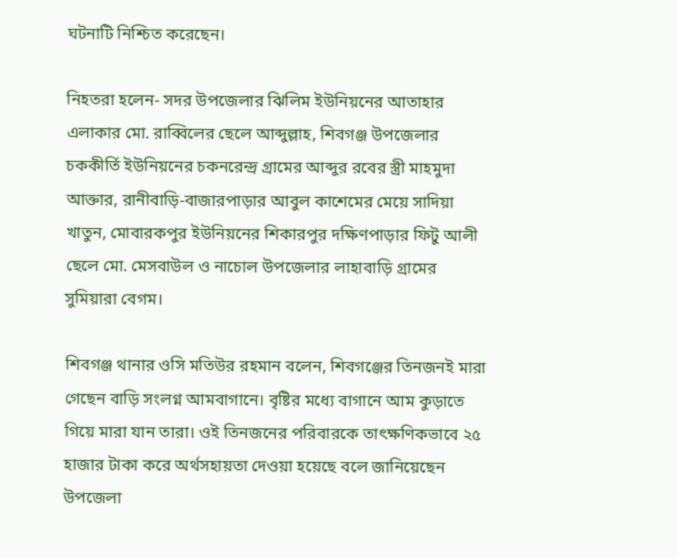ঘটনাটি নিশ্চিত করেছেন।

নিহতরা হলেন- সদর উপজেলার ঝিলিম ইউনিয়নের আতাহার এলাকার মো. রাব্বিলের ছেলে আব্দুল্লাহ, শিবগঞ্জ উপজেলার চককীর্তি ইউনিয়নের চকনরেন্দ্র গ্রামের আব্দুর রবের স্ত্রী মাহমুদা আক্তার, রানীবাড়ি-বাজারপাড়ার আবুল কাশেমের মেয়ে সাদিয়া খাতুন, মোবারকপুর ইউনিয়নের শিকারপুর দক্ষিণপাড়ার ফিটু আলী ছেলে মো. মেসবাউল ও নাচোল উপজেলার লাহাবাড়ি গ্রামের সুমিয়ারা বেগম।

শিবগঞ্জ থানার ওসি মতিউর রহমান বলেন, শিবগঞ্জের তিনজনই মারা গেছেন বাড়ি সংলগ্ন আমবাগানে। বৃষ্টির মধ্যে বাগানে আম কুড়াতে গিয়ে মারা যান তারা। ওই তিনজনের পরিবারকে তাৎক্ষণিকভাবে ২৫ হাজার টাকা করে অর্থসহায়তা দেওয়া হয়েছে বলে জানিয়েছেন উপজেলা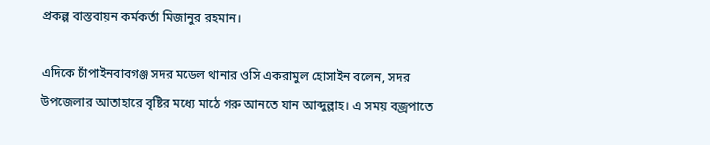প্রকল্প বাস্তবায়ন কর্মকর্তা মিজানুর রহমান।

এদিকে চাঁপাইনবাবগঞ্জ সদর মডেল থানার ওসি একরামুল হোসাইন বলেন, সদর উপজেলার আতাহারে বৃষ্টির মধ্যে মাঠে গরু আনতে যান আব্দুল্লাহ। এ সময় বজ্রপাতে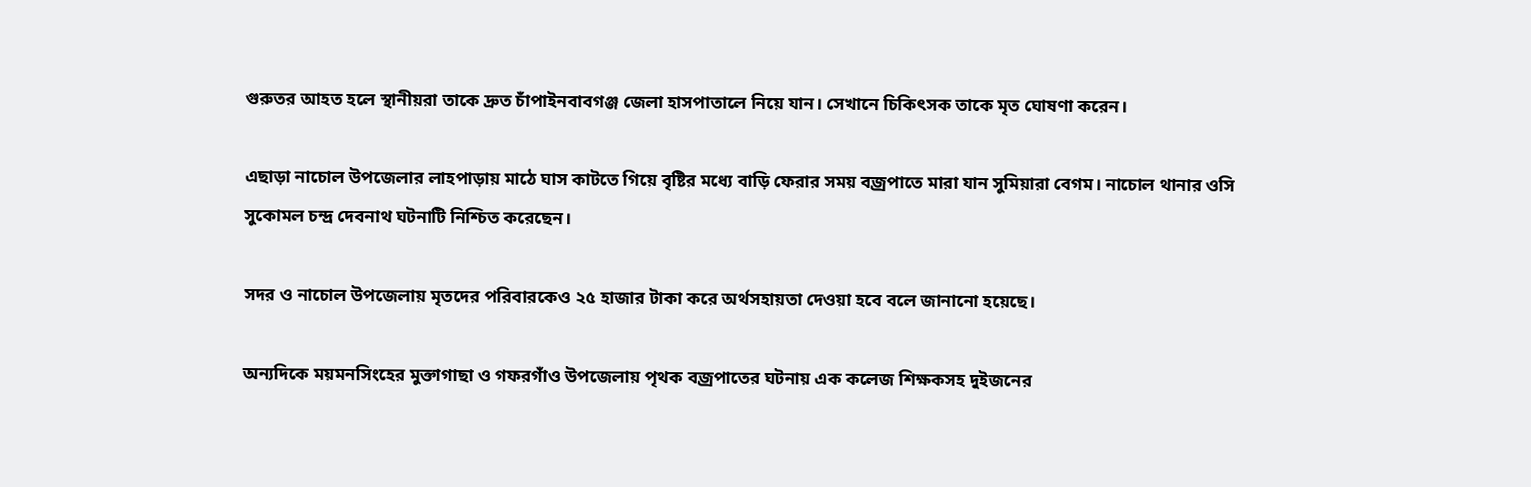গুরুতর আহত হলে স্থানীয়রা তাকে দ্রুত চাঁপাইনবাবগঞ্জ জেলা হাসপাতালে নিয়ে যান। সেখানে চিকিৎসক তাকে মৃত ঘোষণা করেন।

এছাড়া নাচোল উপজেলার লাহপাড়ায় মাঠে ঘাস কাটতে গিয়ে বৃষ্টির মধ্যে বাড়ি ফেরার সময় বজ্রপাতে মারা যান সুমিয়ারা বেগম। নাচোল থানার ওসি সুকোমল চন্দ্র দেবনাথ ঘটনাটি নিশ্চিত করেছেন।

সদর ও নাচোল উপজেলায় মৃতদের পরিবারকেও ২৫ হাজার টাকা করে অর্থসহায়তা দেওয়া হবে বলে জানানো হয়েছে।

অন্যদিকে ময়মনসিংহের মুক্তাগাছা ও গফরগাঁও উপজেলায় পৃথক বজ্রপাতের ঘটনায় এক কলেজ শিক্ষকসহ দুইজনের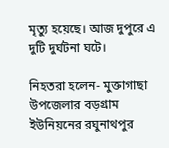মৃত্যু হয়েছে। আজ দুপুরে এ দুটি দুর্ঘটনা ঘটে।

নিহতরা হলেন- মুক্তাগাছা উপজেলার বড়গ্রাম ইউনিয়নের রঘুনাথপুর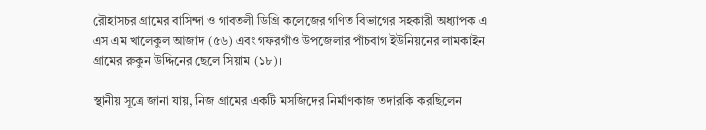রৌহাসচর গ্রামের বাসিন্দা ও গাবতলী ডিগ্রি কলেজের গণিত বিভাগের সহকারী অধ্যাপক এ এস এম খালেকুল আজাদ (৫৬) এবং গফরগাঁও উপজেলার পাঁচবাগ ইউনিয়নের লামকাইন গ্রামের রুকুন উদ্দিনের ছেলে সিয়াম (১৮)।

স্থানীয় সূত্রে জানা যায়, নিজ গ্রামের একটি মসজিদের নির্মাণকাজ তদারকি করছিলেন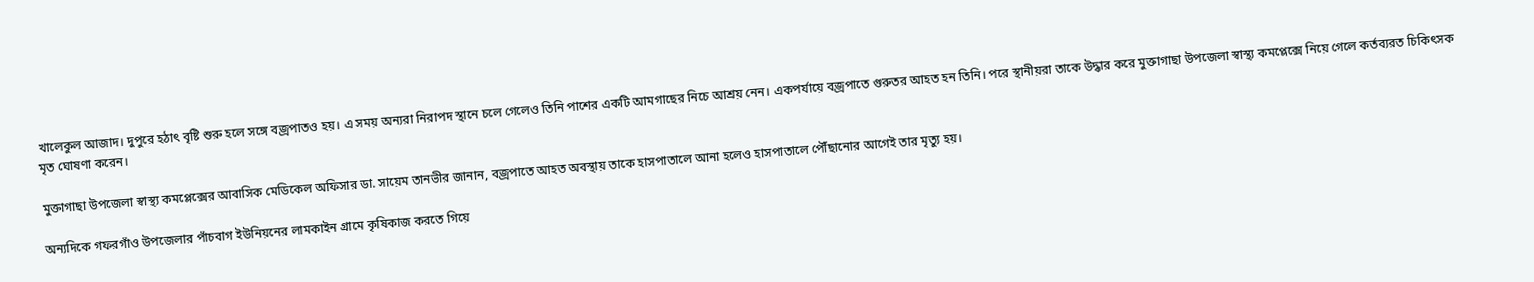খালেকুল আজাদ। দুপুরে হঠাৎ বৃষ্টি শুরু হলে সঙ্গে বজ্রপাতও হয়। এ সময় অন্যরা নিরাপদ স্থানে চলে গেলেও তিনি পাশের একটি আমগাছের নিচে আশ্রয় নেন। একপর্যায়ে বজ্রপাতে গুরুতর আহত হন তিনি। পরে স্থানীয়রা তাকে উদ্ধার করে মুক্তাগাছা উপজেলা স্বাস্থ্য কমপ্লেক্সে নিয়ে গেলে কর্তব্যরত চিকিৎসক মৃত ঘোষণা করেন।

মুক্তাগাছা উপজেলা স্বাস্থ্য কমপ্লেক্সের আবাসিক মেডিকেল অফিসার ডা. সায়েম তানভীর জানান, বজ্রপাতে আহত অবস্থায় তাকে হাসপাতালে আনা হলেও হাসপাতালে পৌঁছানোর আগেই তার মৃত্যু হয়।

অন্যদিকে গফরগাঁও উপজেলার পাঁচবাগ ইউনিয়নের লামকাইন গ্রামে কৃষিকাজ করতে গিয়ে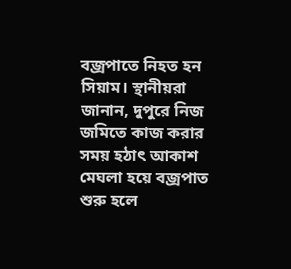বজ্রপাতে নিহত হন সিয়াম। স্থানীয়রা জানান, দুপুরে নিজ জমিতে কাজ করার সময় হঠাৎ আকাশ মেঘলা হয়ে বজ্রপাত শুরু হলে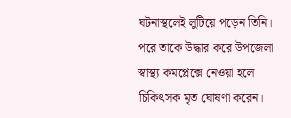ঘটনাস্থলেই লুটিয়ে পড়েন তিনি। পরে তাকে উদ্ধার করে উপজেলা স্বাস্থ্য কমপ্লেক্সে নেওয়া হলে চিকিৎসক মৃত ঘোষণা করেন।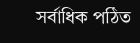সর্বাধিক পঠিত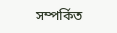সম্পর্কিত